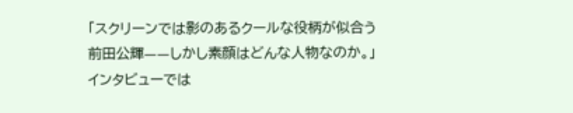「スクリーンでは影のあるクールな役柄が似合う前田公輝——しかし素顔はどんな人物なのか。」
インタビューでは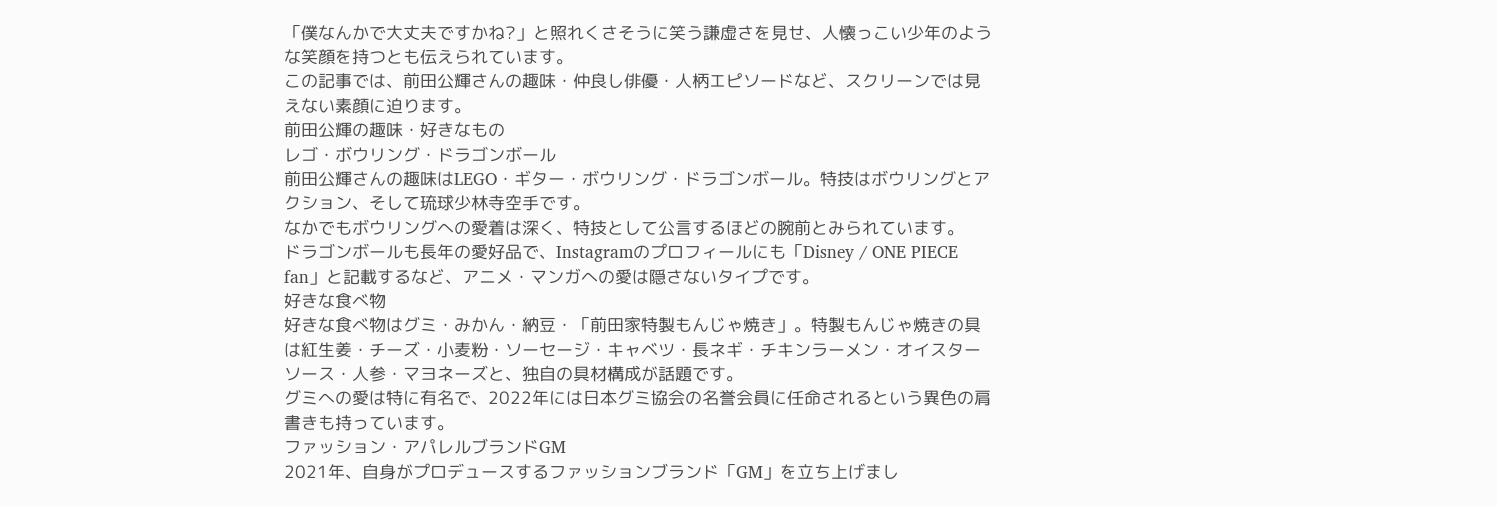「僕なんかで大丈夫ですかね?」と照れくさそうに笑う謙虚さを見せ、人懐っこい少年のような笑顔を持つとも伝えられています。
この記事では、前田公輝さんの趣味・仲良し俳優・人柄エピソードなど、スクリーンでは見えない素顔に迫ります。
前田公輝の趣味・好きなもの
レゴ・ボウリング・ドラゴンボール
前田公輝さんの趣味はLEGO・ギター・ボウリング・ドラゴンボール。特技はボウリングとアクション、そして琉球少林寺空手です。
なかでもボウリングへの愛着は深く、特技として公言するほどの腕前とみられています。
ドラゴンボールも長年の愛好品で、Instagramのプロフィールにも「Disney / ONE PIECE fan」と記載するなど、アニメ・マンガへの愛は隠さないタイプです。
好きな食べ物
好きな食べ物はグミ・みかん・納豆・「前田家特製もんじゃ焼き」。特製もんじゃ焼きの具は紅生姜・チーズ・小麦粉・ソーセージ・キャベツ・長ネギ・チキンラーメン・オイスターソース・人参・マヨネーズと、独自の具材構成が話題です。
グミへの愛は特に有名で、2022年には日本グミ協会の名誉会員に任命されるという異色の肩書きも持っています。
ファッション・アパレルブランドGM
2021年、自身がプロデュースするファッションブランド「GM」を立ち上げまし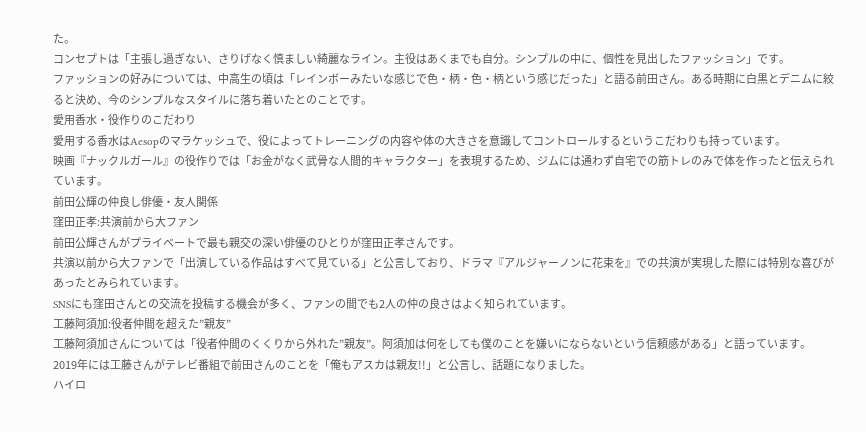た。
コンセプトは「主張し過ぎない、さりげなく慎ましい綺麗なライン。主役はあくまでも自分。シンプルの中に、個性を見出したファッション」です。
ファッションの好みについては、中高生の頃は「レインボーみたいな感じで色・柄・色・柄という感じだった」と語る前田さん。ある時期に白黒とデニムに絞ると決め、今のシンプルなスタイルに落ち着いたとのことです。
愛用香水・役作りのこだわり
愛用する香水はAesopのマラケッシュで、役によってトレーニングの内容や体の大きさを意識してコントロールするというこだわりも持っています。
映画『ナックルガール』の役作りでは「お金がなく武骨な人間的キャラクター」を表現するため、ジムには通わず自宅での筋トレのみで体を作ったと伝えられています。
前田公輝の仲良し俳優・友人関係
窪田正孝:共演前から大ファン
前田公輝さんがプライベートで最も親交の深い俳優のひとりが窪田正孝さんです。
共演以前から大ファンで「出演している作品はすべて見ている」と公言しており、ドラマ『アルジャーノンに花束を』での共演が実現した際には特別な喜びがあったとみられています。
SNSにも窪田さんとの交流を投稿する機会が多く、ファンの間でも2人の仲の良さはよく知られています。
工藤阿須加:役者仲間を超えた”親友”
工藤阿須加さんについては「役者仲間のくくりから外れた”親友”。阿須加は何をしても僕のことを嫌いにならないという信頼感がある」と語っています。
2019年には工藤さんがテレビ番組で前田さんのことを「俺もアスカは親友!!」と公言し、話題になりました。
ハイロ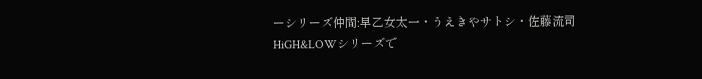ーシリーズ仲間:早乙女太一・うえきやサトシ・佐藤流司
HiGH&LOWシリーズで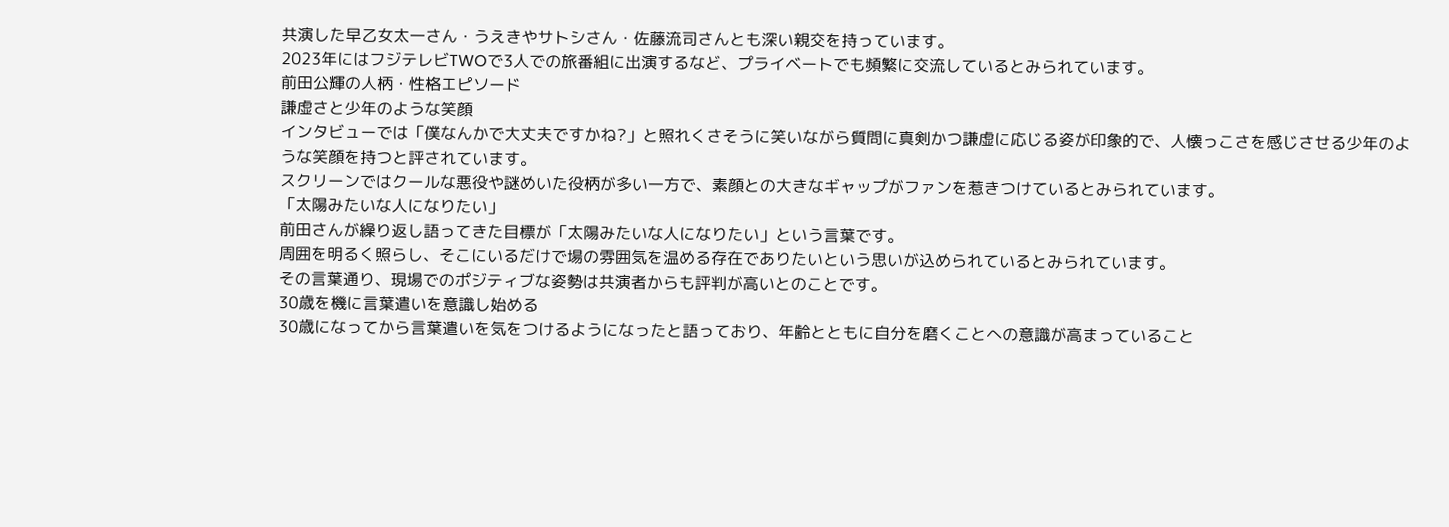共演した早乙女太一さん・うえきやサトシさん・佐藤流司さんとも深い親交を持っています。
2023年にはフジテレビTWOで3人での旅番組に出演するなど、プライベートでも頻繁に交流しているとみられています。
前田公輝の人柄・性格エピソード
謙虚さと少年のような笑顔
インタビューでは「僕なんかで大丈夫ですかね?」と照れくさそうに笑いながら質問に真剣かつ謙虚に応じる姿が印象的で、人懐っこさを感じさせる少年のような笑顔を持つと評されています。
スクリーンではクールな悪役や謎めいた役柄が多い一方で、素顔との大きなギャップがファンを惹きつけているとみられています。
「太陽みたいな人になりたい」
前田さんが繰り返し語ってきた目標が「太陽みたいな人になりたい」という言葉です。
周囲を明るく照らし、そこにいるだけで場の雰囲気を温める存在でありたいという思いが込められているとみられています。
その言葉通り、現場でのポジティブな姿勢は共演者からも評判が高いとのことです。
30歳を機に言葉遣いを意識し始める
30歳になってから言葉遣いを気をつけるようになったと語っており、年齢とともに自分を磨くことへの意識が高まっていること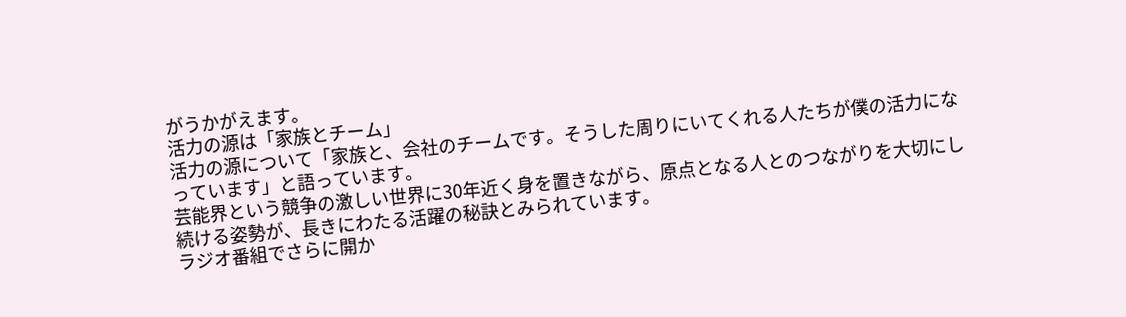がうかがえます。
活力の源は「家族とチーム」
活力の源について「家族と、会社のチームです。そうした周りにいてくれる人たちが僕の活力になっています」と語っています。
芸能界という競争の激しい世界に30年近く身を置きながら、原点となる人とのつながりを大切にし続ける姿勢が、長きにわたる活躍の秘訣とみられています。
ラジオ番組でさらに開か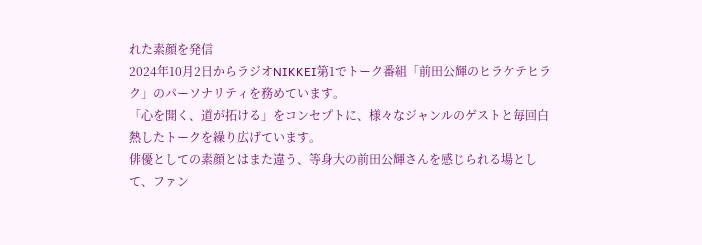れた素顔を発信
2024年10月2日からラジオNIKKEI第1でトーク番組「前田公輝のヒラケテヒラク」のパーソナリティを務めています。
「心を開く、道が拓ける」をコンセプトに、様々なジャンルのゲストと毎回白熱したトークを繰り広げています。
俳優としての素顔とはまた違う、等身大の前田公輝さんを感じられる場として、ファン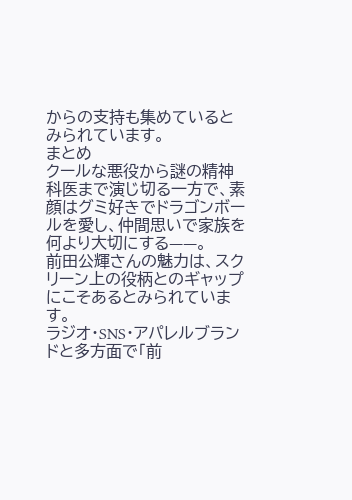からの支持も集めているとみられています。
まとめ
クールな悪役から謎の精神科医まで演じ切る一方で、素顔はグミ好きでドラゴンボールを愛し、仲間思いで家族を何より大切にする——。
前田公輝さんの魅力は、スクリーン上の役柄とのギャップにこそあるとみられています。
ラジオ・SNS・アパレルブランドと多方面で「前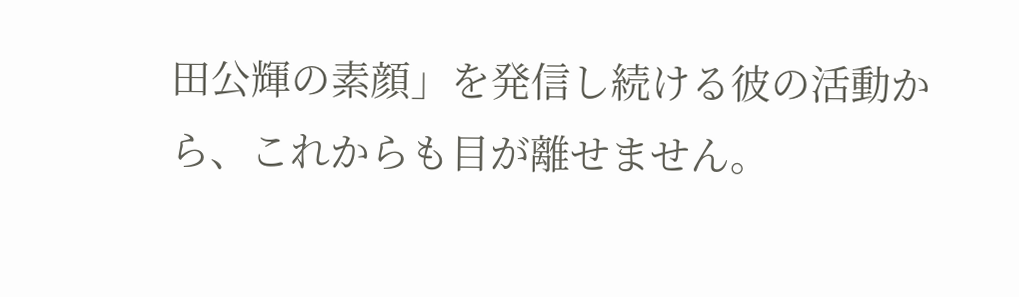田公輝の素顔」を発信し続ける彼の活動から、これからも目が離せません。